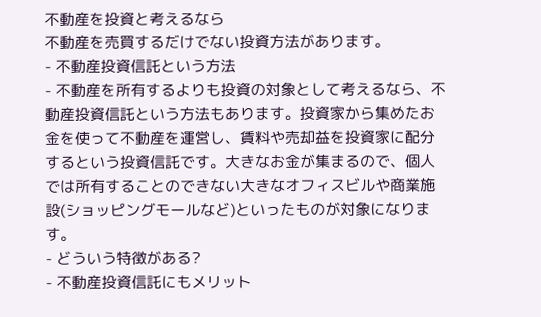不動産を投資と考えるなら
不動産を売買するだけでない投資方法があります。
- 不動産投資信託という方法
- 不動産を所有するよりも投資の対象として考えるなら、不動産投資信託という方法もあります。投資家から集めたお金を使って不動産を運営し、賃料や売却益を投資家に配分するという投資信託です。大きなお金が集まるので、個人では所有することのできない大きなオフィスビルや商業施設(ショッピングモールなど)といったものが対象になります。
- どういう特徴がある?
- 不動産投資信託にもメリット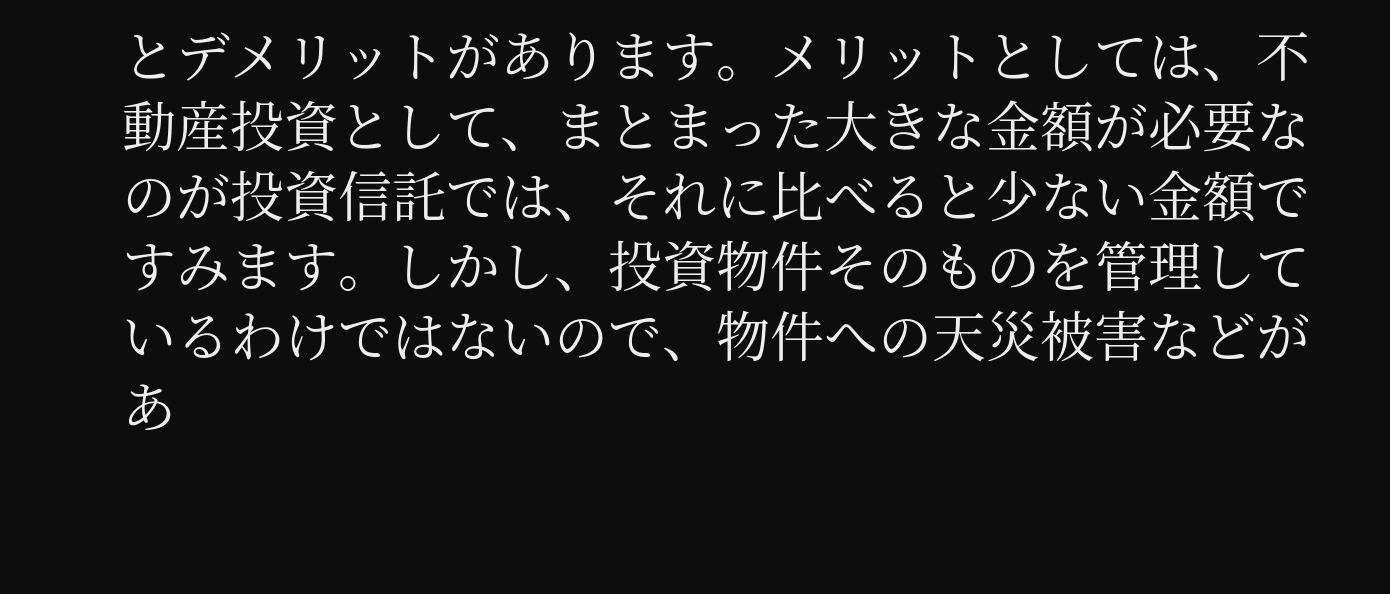とデメリットがあります。メリットとしては、不動産投資として、まとまった大きな金額が必要なのが投資信託では、それに比べると少ない金額ですみます。しかし、投資物件そのものを管理しているわけではないので、物件への天災被害などがあ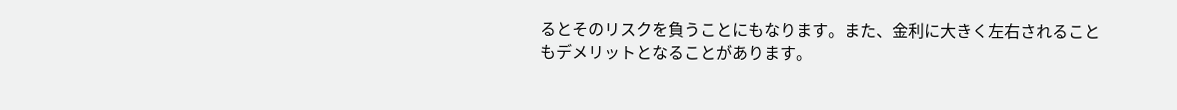るとそのリスクを負うことにもなります。また、金利に大きく左右されることもデメリットとなることがあります。